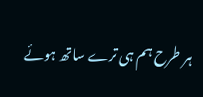ہر طرح ہم ہی ترے ساتھ ہوئے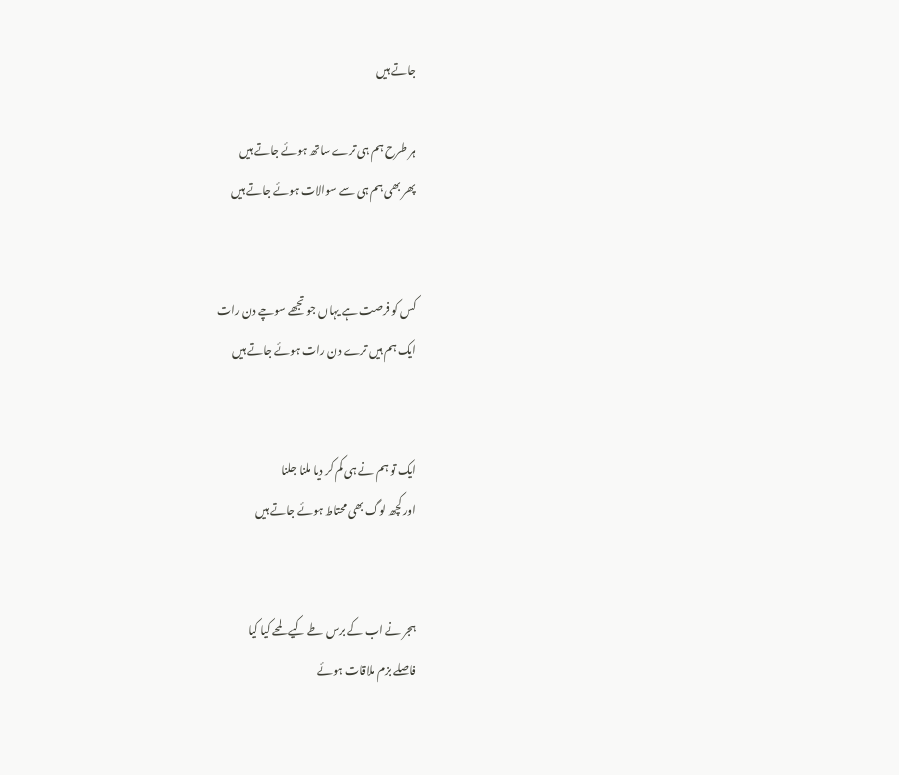جاتے ہیں

ہر طرح ہم ہی ترے ساتھ ہوئے جاتے ہیں
پھر بھی ہم ہی سے سوالات ہوئے جاتے ہیں


کس کو فرصت ہے یہاں جو تجھے سوچے دن رات
ایک ہم ہیں ترے دن رات ہوئے جاتے ہیں


ایک تو ہم نے ہی کم کر دیا ملنا جلنا
اور کچھ لوگ بھی محتاط ہوئے جاتے ہیں


ہجر نے اب کے برس طے کیے لمحے کیا کیا
فاصلے بزم ملاقات ہوئے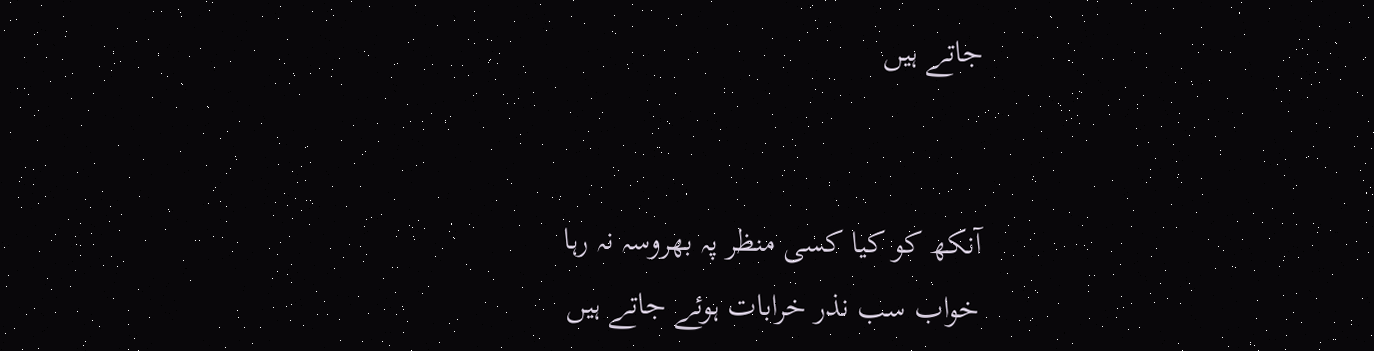جاتے ہیں


آنکھ کو کیا کسی منظر پہ بھروسہ نہ رہا
خواب سب نذر خرابات ہوئے جاتے ہیں